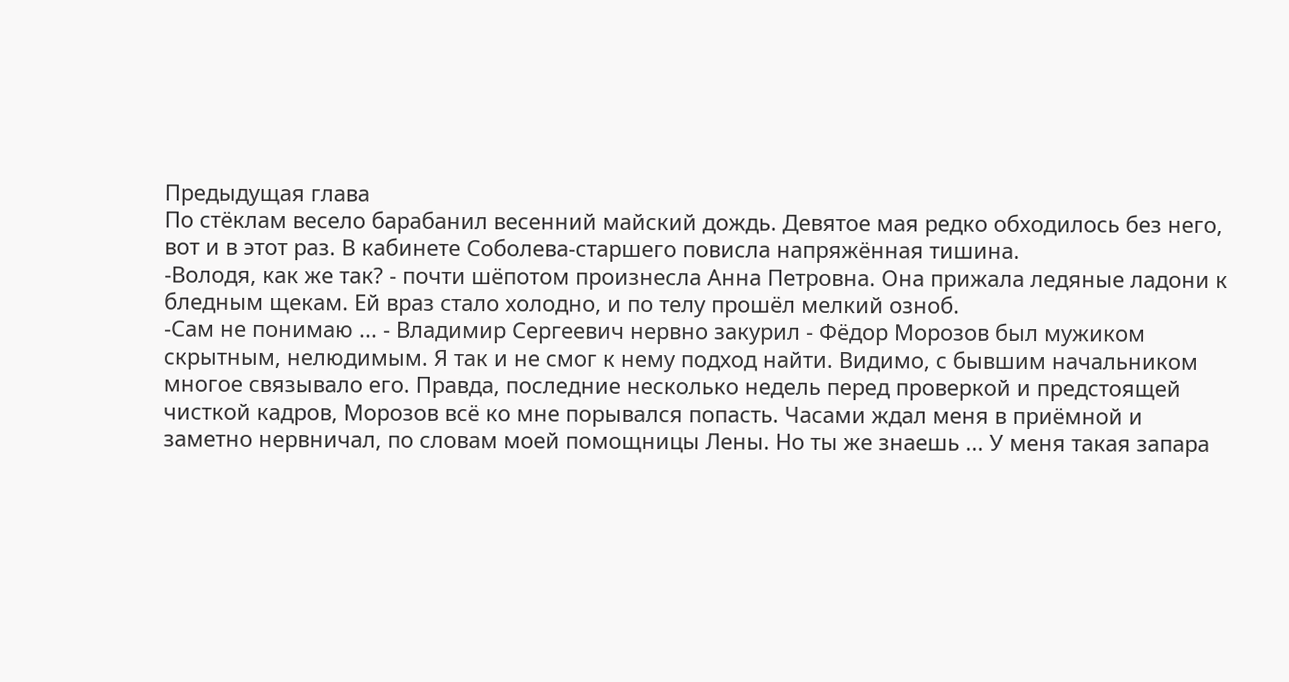Предыдущая глава
По стёклам весело барабанил весенний майский дождь. Девятое мая редко обходилось без него, вот и в этот раз. В кабинете Соболева-старшего повисла напряжённая тишина.
-Володя, как же так? - почти шёпотом произнесла Анна Петровна. Она прижала ледяные ладони к бледным щекам. Ей враз стало холодно, и по телу прошёл мелкий озноб.
-Сам не понимаю ... - Владимир Сергеевич нервно закурил - Фёдор Морозов был мужиком скрытным, нелюдимым. Я так и не смог к нему подход найти. Видимо, с бывшим начальником многое связывало его. Правда, последние несколько недель перед проверкой и предстоящей чисткой кадров, Морозов всё ко мне порывался попасть. Часами ждал меня в приёмной и заметно нервничал, по словам моей помощницы Лены. Но ты же знаешь ... У меня такая запара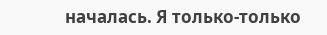началась. Я только-только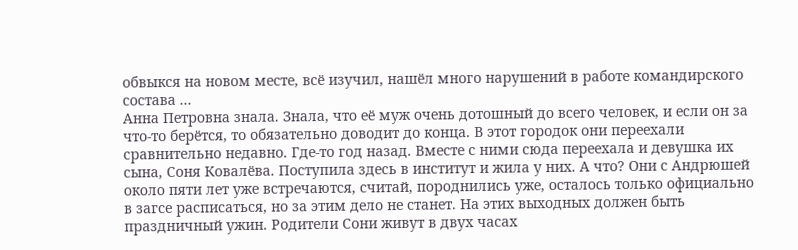обвыкся на новом месте, всё изучил, нашёл много нарушений в работе командирского состава ...
Анна Петровна знала. Знала, что её муж очень дотошный до всего человек, и если он за что-то берётся, то обязательно доводит до конца. В этот городок они переехали сравнительно недавно. Где-то год назад. Вместе с ними сюда переехала и девушка их сына, Соня Ковалёва. Поступила здесь в институт и жила у них. А что? Они с Андрюшей около пяти лет уже встречаются, считай, породнились уже, осталось только официально в загсе расписаться, но за этим дело не станет. На этих выходных должен быть праздничный ужин. Родители Сони живут в двух часах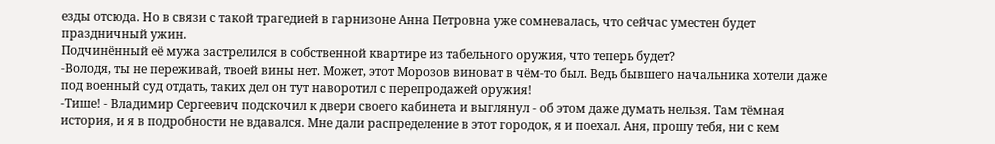езды отсюда. Но в связи с такой трагедией в гарнизоне Анна Петровна уже сомневалась, что сейчас уместен будет праздничный ужин.
Подчинённый её мужа застрелился в собственной квартире из табельного оружия, что теперь будет?
-Володя, ты не переживай, твоей вины нет. Может, этот Морозов виноват в чём-то был. Ведь бывшего начальника хотели даже под военный суд отдать, таких дел он тут наворотил с перепродажей оружия!
-Тише! - Владимир Сергеевич подскочил к двери своего кабинета и выглянул - об этом даже думать нельзя. Там тёмная история, и я в подробности не вдавался. Мне дали распределение в этот городок, я и поехал. Аня, прошу тебя, ни с кем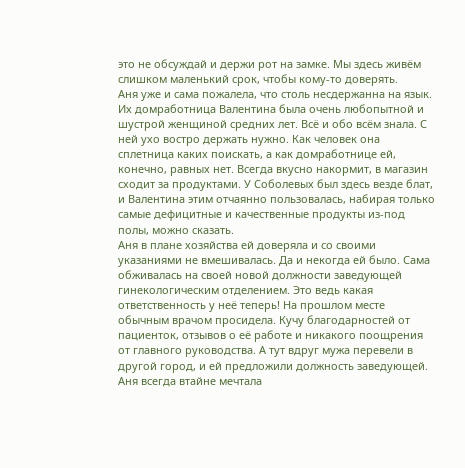это не обсуждай и держи рот на замке. Мы здесь живём слишком маленький срок, чтобы кому-то доверять.
Аня уже и сама пожалела, что столь несдержанна на язык. Их домработница Валентина была очень любопытной и шустрой женщиной средних лет. Всё и обо всём знала. С ней ухо востро держать нужно. Как человек она сплетница каких поискать, а как домработнице ей, конечно, равных нет. Всегда вкусно накормит, в магазин сходит за продуктами. У Соболевых был здесь везде блат, и Валентина этим отчаянно пользовалась, набирая только самые дефицитные и качественные продукты из-под полы, можно сказать.
Аня в плане хозяйства ей доверяла и со своими указаниями не вмешивалась. Да и некогда ей было. Сама обживалась на своей новой должности заведующей гинекологическим отделением. Это ведь какая ответственность у неё теперь! На прошлом месте обычным врачом просидела. Кучу благодарностей от пациенток, отзывов о её работе и никакого поощрения от главного руководства. А тут вдруг мужа перевели в другой город, и ей предложили должность заведующей. Аня всегда втайне мечтала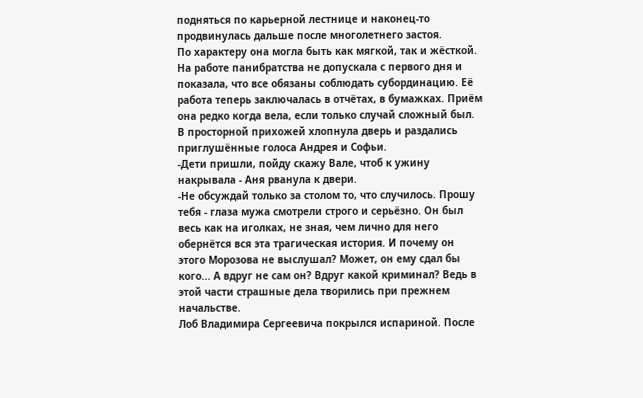подняться по карьерной лестнице и наконец-то продвинулась дальше после многолетнего застоя.
По характеру она могла быть как мягкой, так и жёсткой. На работе панибратства не допускала с первого дня и показала, что все обязаны соблюдать субординацию. Её работа теперь заключалась в отчётах, в бумажках. Приём она редко когда вела, если только случай сложный был.
В просторной прихожей хлопнула дверь и раздались приглушённые голоса Андрея и Софьи.
-Дети пришли, пойду скажу Вале, чтоб к ужину накрывала - Аня рванула к двери.
-Не обсуждай только за столом то, что случилось. Прошу тебя - глаза мужа смотрели строго и серьёзно. Он был весь как на иголках, не зная, чем лично для него обернётся вся эта трагическая история. И почему он этого Морозова не выслушал? Может, он ему сдал бы кого... А вдруг не сам он? Вдруг какой криминал? Ведь в этой части страшные дела творились при прежнем начальстве.
Лоб Владимира Сергеевича покрылся испариной. После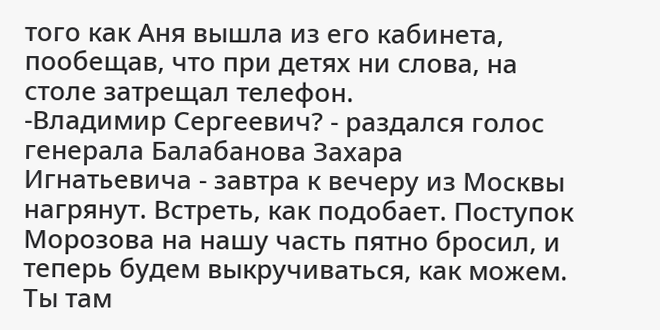того как Аня вышла из его кабинета, пообещав, что при детях ни слова, на столе затрещал телефон.
-Владимир Сергеевич? - раздался голос генерала Балабанова Захара Игнатьевича - завтра к вечеру из Москвы нагрянут. Встреть, как подобает. Поступок Морозова на нашу часть пятно бросил, и теперь будем выкручиваться, как можем. Ты там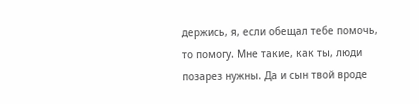держись, я, если обещал тебе помочь, то помогу. Мне такие, как ты, люди позарез нужны. Да и сын твой вроде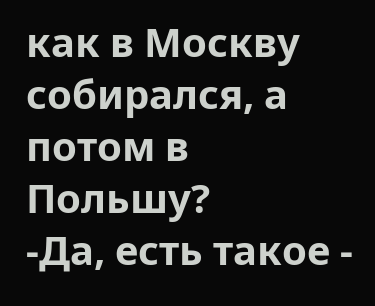как в Москву собирался, а потом в Польшу?
-Да, есть такое -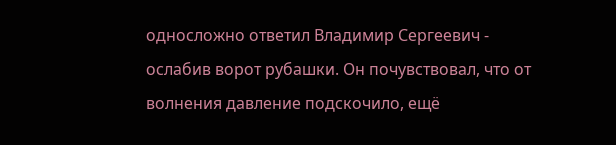односложно ответил Владимир Сергеевич - ослабив ворот рубашки. Он почувствовал, что от волнения давление подскочило, ещё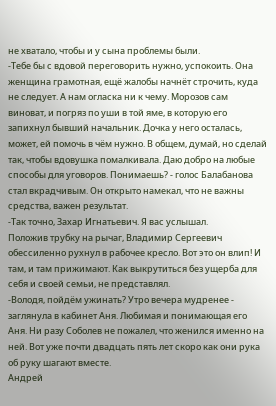не хватало, чтобы и у сына проблемы были.
-Тебе бы с вдовой переговорить нужно, успокоить. Она женщина грамотная, ещё жалобы начнёт строчить, куда не следует. А нам огласка ни к чему. Морозов сам виноват, и погряз по уши в той яме, в которую его запихнул бывший начальник. Дочка у него осталась, может, ей помочь в чём нужно. В общем, думай, но сделай так, чтобы вдовушка помалкивала. Даю добро на любые способы для уговоров. Понимаешь? - голос Балабанова стал вкрадчивым. Он открыто намекал, что не важны средства, важен результат.
-Так точно, Захар Игнатьевич. Я вас услышал.
Положив трубку на рычаг, Владимир Сергеевич обессиленно рухнул в рабочее кресло. Вот это он влип! И там, и там прижимают. Как выкрутиться без ущерба для себя и своей семьи, не представлял.
-Володя, пойдём ужинать? Утро вечера мудренее - заглянула в кабинет Аня. Любимая и понимающая его Аня. Ни разу Соболев не пожалел, что женился именно на ней. Вот уже почти двадцать пять лет скоро как они рука об руку шагают вместе.
Андрей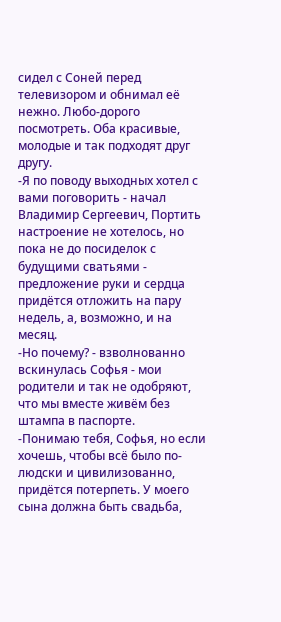сидел с Соней перед телевизором и обнимал её нежно. Любо-дорого посмотреть. Оба красивые, молодые и так подходят друг другу.
-Я по поводу выходных хотел с вами поговорить - начал Владимир Сергеевич, Портить настроение не хотелось, но пока не до посиделок с будущими сватьями - предложение руки и сердца придётся отложить на пару недель, а, возможно, и на месяц.
-Но почему? - взволнованно вскинулась Софья - мои родители и так не одобряют, что мы вместе живём без штампа в паспорте.
-Понимаю тебя, Софья, но если хочешь, чтобы всё было по-людски и цивилизованно, придётся потерпеть. У моего сына должна быть свадьба,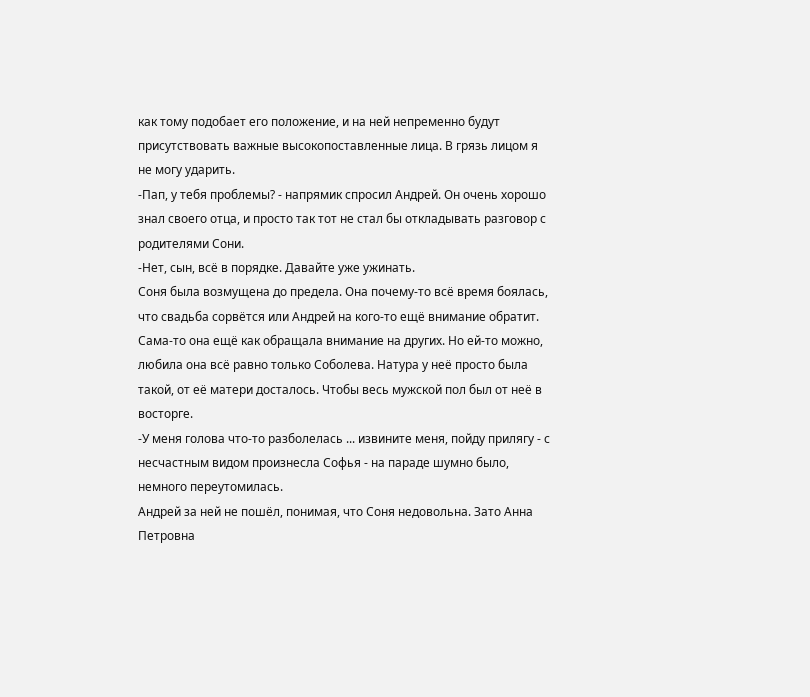как тому подобает его положение, и на ней непременно будут присутствовать важные высокопоставленные лица. В грязь лицом я не могу ударить.
-Пап, у тебя проблемы? - напрямик спросил Андрей. Он очень хорошо знал своего отца, и просто так тот не стал бы откладывать разговор с родителями Сони.
-Нет, сын, всё в порядке. Давайте уже ужинать.
Соня была возмущена до предела. Она почему-то всё время боялась, что свадьба сорвётся или Андрей на кого-то ещё внимание обратит. Сама-то она ещё как обращала внимание на других. Но ей-то можно, любила она всё равно только Соболева. Натура у неё просто была такой, от её матери досталось. Чтобы весь мужской пол был от неё в восторге.
-У меня голова что-то разболелась ... извините меня, пойду прилягу - с несчастным видом произнесла Софья - на параде шумно было, немного переутомилась.
Андрей за ней не пошёл, понимая, что Соня недовольна. Зато Анна Петровна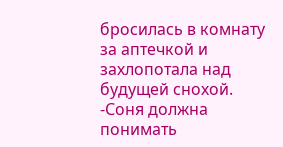бросилась в комнату за аптечкой и захлопотала над будущей снохой.
-Соня должна понимать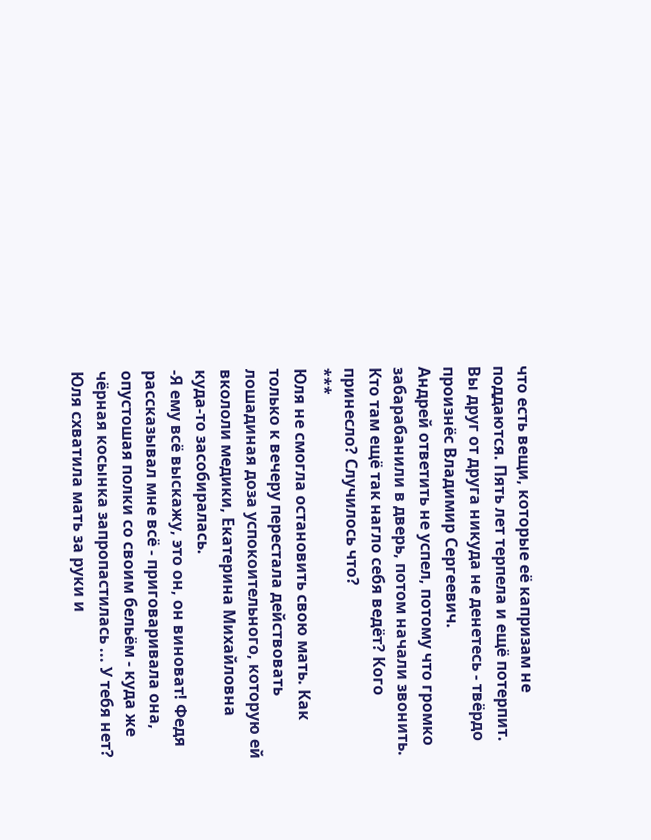что есть вещи, которые её капризам не поддаются. Пять лет терпела и ещё потерпит. Вы друг от друга никуда не денетесь - твёрдо произнёс Владимир Сергеевич.
Андрей ответить не успел, потому что громко забарабанили в дверь, потом начали звонить. Кто там ещё так нагло себя ведёт? Кого принесло? Случилось что?
***
Юля не смогла остановить свою мать. Как только к вечеру перестала действовать лошадиная доза успокоительного, которую ей вкололи медики, Екатерина Михайловна куда-то засобиралась.
-Я ему всё выскажу, это он, он виноват! Федя рассказывал мне всё - приговаривала она, опустошая полки со своим бельём - куда же чёрная косынка запропастилась ... У тебя нет?
Юля схватила мать за руки и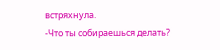встряхнула.
-Что ты собираешься делать?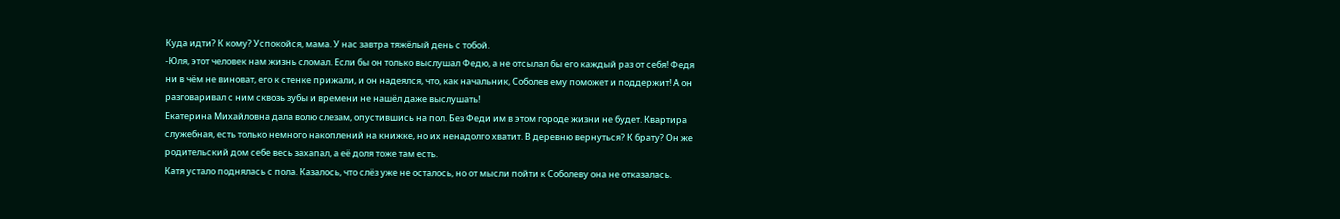Куда идти? К кому? Успокойся, мама. У нас завтра тяжёлый день с тобой.
-Юля, этот человек нам жизнь сломал. Если бы он только выслушал Федю, а не отсылал бы его каждый раз от себя! Федя ни в чём не виноват, его к стенке прижали, и он надеялся, что, как начальник, Соболев ему поможет и поддержит! А он разговаривал с ним сквозь зубы и времени не нашёл даже выслушать!
Екатерина Михайловна дала волю слезам, опустившись на пол. Без Феди им в этом городе жизни не будет. Квартира служебная, есть только немного накоплений на книжке, но их ненадолго хватит. В деревню вернуться? К брату? Он же родительский дом себе весь захапал, а её доля тоже там есть.
Катя устало поднялась с пола. Казалось, что слёз уже не осталось, но от мысли пойти к Соболеву она не отказалась.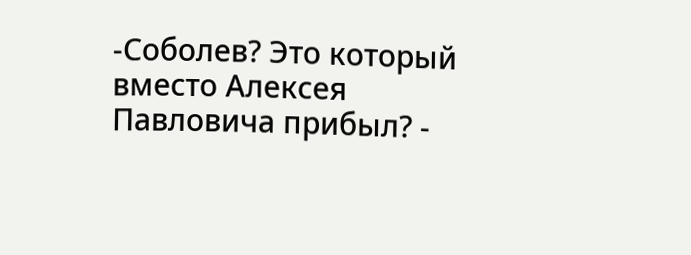-Соболев? Это который вместо Алексея Павловича прибыл? -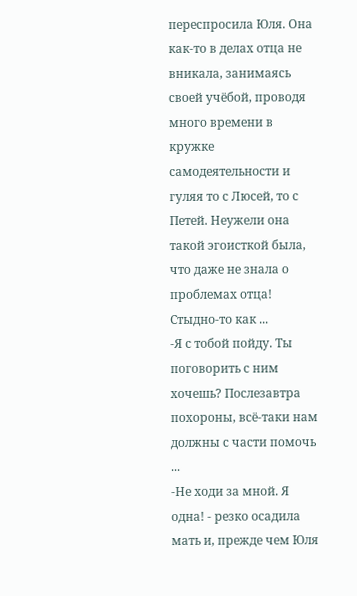переспросила Юля. Она как-то в делах отца не вникала, занимаясь своей учёбой, проводя много времени в кружке самодеятельности и гуляя то с Люсей, то с Петей. Неужели она такой эгоисткой была, что даже не знала о проблемах отца! Стыдно-то как ...
-Я с тобой пойду. Ты поговорить с ним хочешь? Послезавтра похороны, всё-таки нам должны с части помочь ...
-Не ходи за мной. Я одна! - резко осадила мать и, прежде чем Юля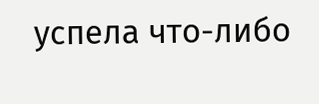успела что-либо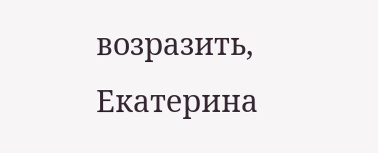возразить, Екатерина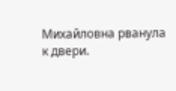Михайловна рванула к двери.